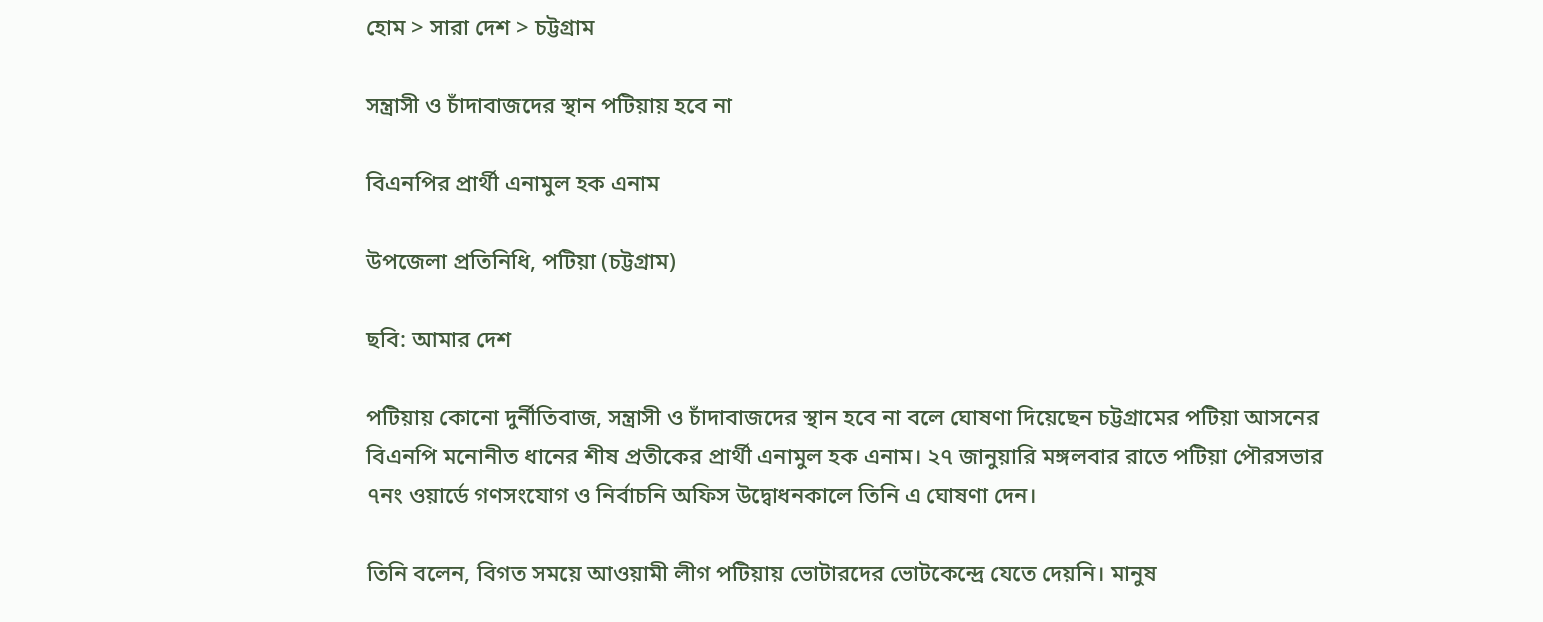হোম > সারা দেশ > চট্টগ্রাম

সন্ত্রাসী ও চাঁদাবাজদের স্থান পটিয়ায় হবে না

বিএনপির প্রার্থী এনামুল হক এনাম

উপজেলা প্রতিনিধি, পটিয়া (চট্টগ্রাম)

ছবি: আমার দেশ

পটিয়ায় কোনো দুর্নীতিবাজ, সন্ত্রাসী ও চাঁদাবাজদের স্থান হবে না বলে ঘোষণা দিয়েছেন চট্টগ্রামের পটিয়া আসনের বিএনপি মনোনীত ধানের শীষ প্রতীকের প্রার্থী এনামুল হক এনাম। ২৭ জানুয়ারি মঙ্গলবার রাতে পটিয়া পৌরসভার ৭নং ওয়ার্ডে গণসংযোগ ও নির্বাচনি অফিস উদ্বোধনকালে তিনি এ ঘোষণা দেন।

তিনি বলেন, বিগত সময়ে আওয়ামী লীগ পটিয়ায় ভোটারদের ভোটকেন্দ্রে যেতে দেয়নি। মানুষ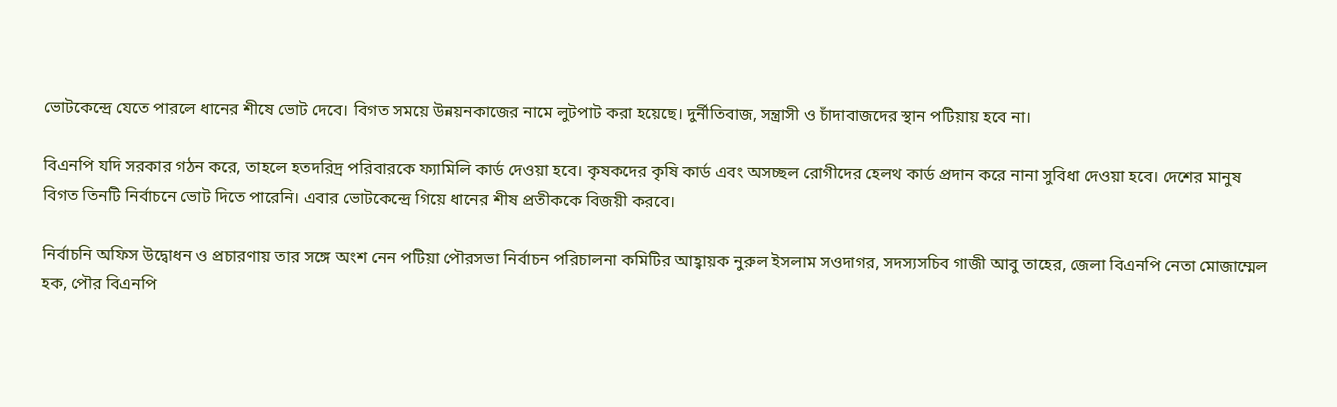ভোটকেন্দ্রে যেতে পারলে ধানের শীষে ভোট দেবে। বিগত সময়ে উন্নয়নকাজের নামে লুটপাট করা হয়েছে। দুর্নীতিবাজ, সন্ত্রাসী ও চাঁদাবাজদের স্থান পটিয়ায় হবে না।

বিএনপি যদি সরকার গঠন করে, তাহলে হতদরিদ্র পরিবারকে ফ্যামিলি কার্ড দেওয়া হবে। কৃষকদের কৃষি কার্ড এবং অসচ্ছল রোগীদের হেলথ কার্ড প্রদান করে নানা সুবিধা দেওয়া হবে। দেশের মানুষ বিগত তিনটি নির্বাচনে ভোট দিতে পারেনি। এবার ভোটকেন্দ্রে গিয়ে ধানের শীষ প্রতীককে বিজয়ী করবে।

নির্বাচনি অফিস উদ্বোধন ও প্রচারণায় তার সঙ্গে অংশ নেন পটিয়া পৌরসভা নির্বাচন পরিচালনা কমিটির আহ্বায়ক নুরুল ইসলাম সওদাগর, সদস্যসচিব গাজী আবু তাহের, জেলা বিএনপি নেতা মোজাম্মেল হক, পৌর বিএনপি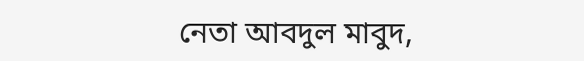নেতা আবদুল মাবুদ,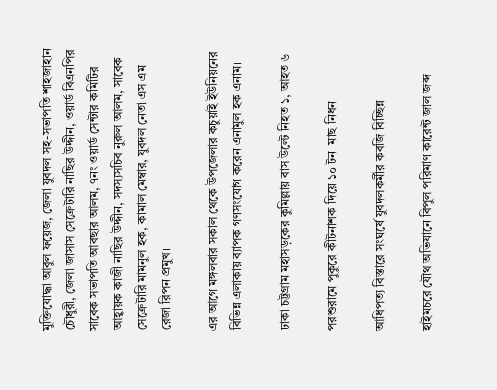মুক্তিযোদ্ধা আবুল ফয়েজ, জেলা যুবদল সহ-সভাপতি শাহজাহান চৌধুরী, জেলা জাসাস সেক্রেটারি নাছির উদ্দীন, ওয়ার্ড বিএনপির সাবেক সভাপতি আবছার আলম, ৭নং ওয়ার্ড সেন্টার কমিটির আহ্বায়ক কাজী নাছির উদ্দীন, সদস্যসচিব নুরুল আলম, সাবেক সেক্রেটারি মামনুল হক, কামাল মেম্বার, যুবদল নেতা এস এম রেজা রিপন প্রমুখ।

এর আগে মঙ্গলবার সকাল থেকে উপজেলার কচুয়াই ইউনিয়নের বিভিন্ন এলাকায় ব্যাপক গণসংযোগ করেন এনামুল হক এনাম।

ঢাকা চট্টগ্রাম মহাসড়কের কুমিল্লায় বাস উল্টে নিহত ১, আহত ৬

পরশুরামে পুকুরে কীটনাশক দিয়ে ১০ টন  মাছ নিধন

আধিপত্য বিস্তারে সংঘর্ষে যুবদলকর্মীর কবজি বিচ্ছিন্ন

হাইমচরে যৌথ অভিযানে বিপুল পরিমাণ কারেন্ট জাল জব্দ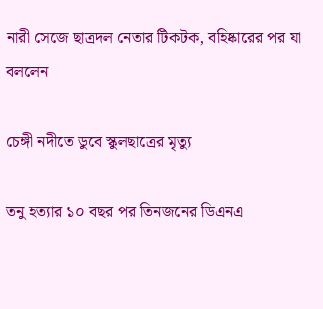নারী সেজে ছাত্রদল নেতার টিকটক, বহিষ্কারের পর যা বললেন

চেঙ্গী নদীতে ডুবে স্কুলছাত্রের মৃত্যু

তনু হত্যার ১০ বছর পর তিনজনের ডিএনএ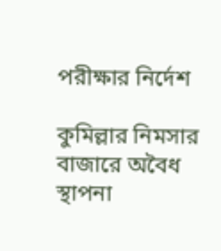পরীক্ষার নির্দেশ

কুমিল্লার নিমসার বাজারে অবৈধ স্থাপনা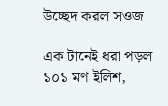উচ্ছেদ করল সওজ

এক টানেই ধরা পড়ল ১০১ মণ ইলিশ,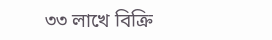৩৩ লাখে বিক্রি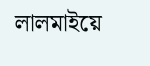লালমাইয়ে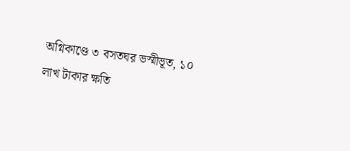অগ্নিকাণ্ডে ৩ বসতঘর ভস্মীভূত, ১০ লাখ টাকার ক্ষতি